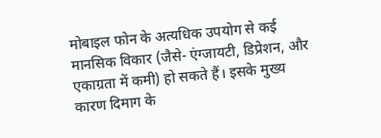मोबाइल फोन के अत्यधिक उपयोग से कई मानसिक विकार (जैसे- एंग्जायटी, डिप्रेशन, और एकाग्रता में कमी) हो सकते हैं। इसके मुख्य कारण दिमाग के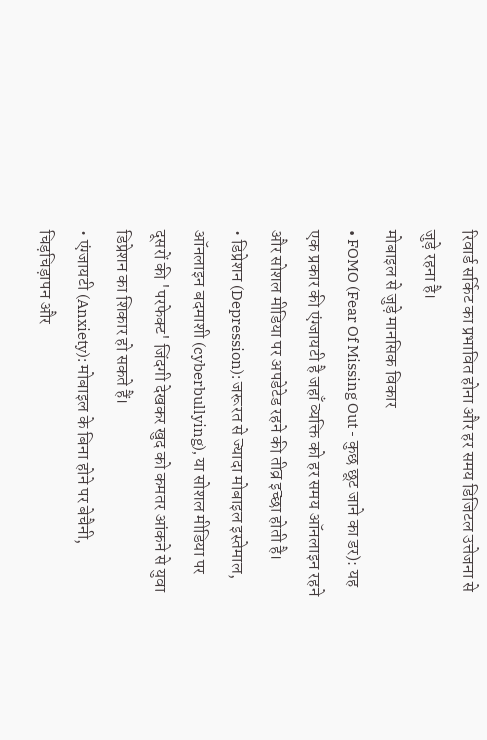रिवार्ड सर्किट का प्रभावित होना और हर समय डिजिटल उत्तेजना से जुड़े रहना है।
मोबाइल से जुड़े मानसिक विकार
• FOMO (Fear Of Missing Out - कुछ छूट जाने का डर): यह एक प्रकार की एंग्जायटी है जहाँ व्यक्ति को हर समय ऑनलाइन रहने और सोशल मीडिया पर अपडेटेड रहने की तीव्र इच्छा होती है।
• डिप्रेशन (Depression): जरूरत से ज्यादा मोबाइल इस्तेमाल, ऑनलाइन बदमाशी (cyberbullying), या सोशल मीडिया पर दूसरों की 'परफेक्ट' जिंदगी देखकर खुद को कमतर आंकने से युवा डिप्रेशन का शिकार हो सकते हैं।
• एंग्जायटी (Anxiety): मोबाइल के बिना होने पर बेचैनी, चिड़चिड़ापन और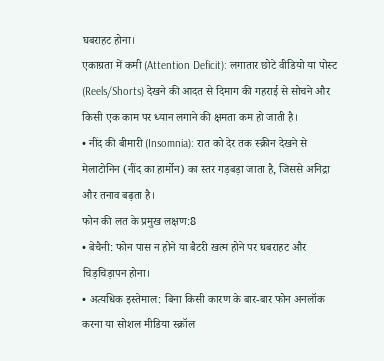घबराहट होना।
एकाग्रता में कमी (Attention Deficit): लगातार छोटे वीडियो या पोस्ट (Reels/Shorts) देखने की आदत से दिमाग की गहराई से सोचने और किसी एक काम पर ध्यान लगाने की क्षमता कम हो जाती है।
• नींद की बीमारी (Insomnia): रात को देर तक स्क्रीन देखने से मेलाटोनिन (नींद का हार्मोन) का स्तर गड़बड़ा जाता है, जिससे अनिद्रा और तनाव बढ़ता है।
फोन की लत के प्रमुख लक्षण:8
• बेचैनी: फोन पास न होने या बैटरी खत्म होने पर घबराहट और चिड़चिड़ापन होना।
• अत्यधिक इस्तेमाल: बिना किसी कारण के बार-बार फोन अनलॉक करना या सोशल मीडिया स्क्रॉल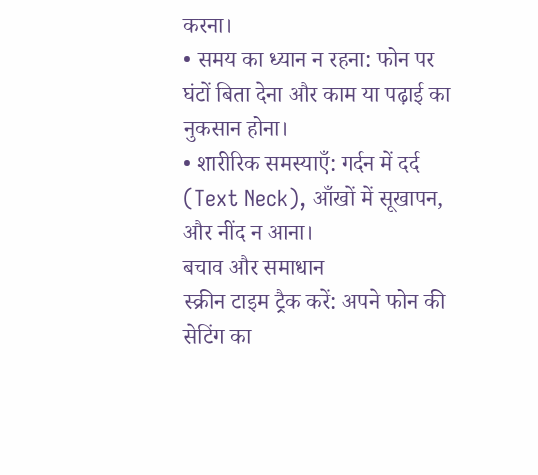करना।
• समय का ध्यान न रहना: फोन पर घंटों बिता देना और काम या पढ़ाई का नुकसान होना।
• शारीरिक समस्याएँ: गर्दन में दर्द (Text Neck), आँखों में सूखापन, और नींद न आना।
बचाव और समाधान
स्क्रीन टाइम ट्रैक करें: अपने फोन की सेटिंग का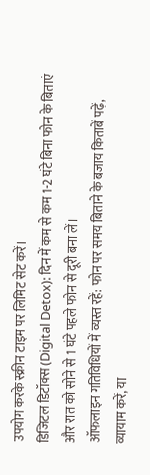उपयोग करके स्क्रीन टाइम पर लिमिट सेट करें।
डिजिटल डिटॉक्स (Digital Detox): दिन में कम से कम 1-2 घंटे बिना फोन के बिताएं और रात को सोने से 1 घंटे पहले फोन से दूरी बना लें।
ऑफलाइन गतिविधियों में व्यस्त रहें: फोन पर समय बिताने के बजाय किताबें पढ़ें, व्यायाम करें, या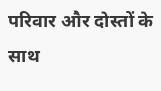परिवार और दोस्तों के साथ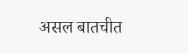असल बातचीत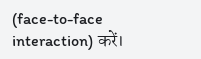(face-to-face interaction) करें।